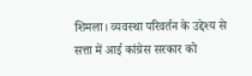शिमला। व्यवस्था परिवर्तन के उद्देश्य से सत्ता में आई कांग्रेस सरकार को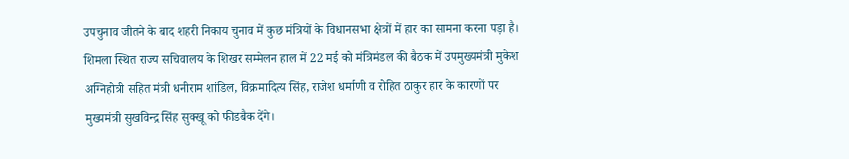उपचुनाव जीतने के बाद शहरी निकाय चुनाव में कुछ मंत्रियों के विधानसभा क्षेत्रों में हार का सामना करना पड़ा है। शिमला स्थित राज्य सचिवालय के शिखर सम्मेलन हाल में 22 मई को मंत्रिमंडल की बैठक में उपमुख्यमंत्री मुकेश अग्निहोत्री सहित मंत्री धनीराम शांडिल, विक्रमादित्य सिंह, राजेश धर्माणी व रोहित ठाकुर हार के कारणों पर मुख्यमंत्री सुखविन्द्र सिंह सुक्खू को फीडबैक देंगे।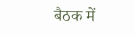बैठक में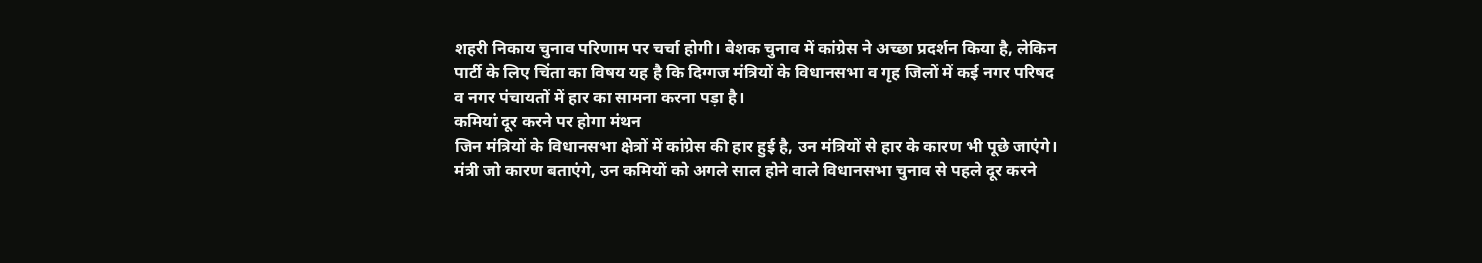शहरी निकाय चुनाव परिणाम पर चर्चा होगी। बेशक चुनाव में कांग्रेस ने अच्छा प्रदर्शन किया है, लेकिन पार्टी के लिए चिंता का विषय यह है कि दिग्गज मंत्रियों के विधानसभा व गृह जिलों में कई नगर परिषद व नगर पंचायतों में हार का सामना करना पड़ा है।
कमियां दूर करने पर होगा मंथन
जिन मंत्रियों के विधानसभा क्षेत्रों में कांग्रेस की हार हुई है, उन मंत्रियों से हार के कारण भी पूछे जाएंगे। मंत्री जो कारण बताएंगे, उन कमियों को अगले साल होने वाले विधानसभा चुनाव से पहले दूर करने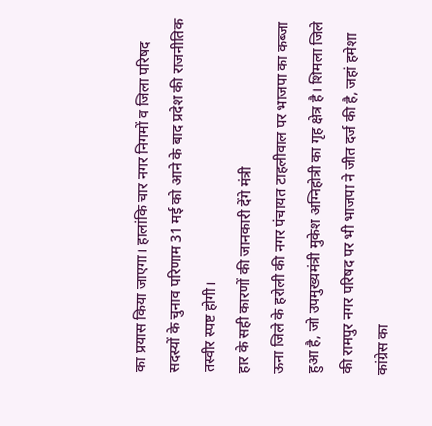का प्रयास किया जाएगा। हालांकि चार नगर निगमों व जिला परिषद सदस्यों के चुनाव परिणाम 31 मई को आने के बाद प्रदेश की राजनीतिक तस्वीर स्पष्ट होगी।
हार के सही कारणों की जानकारी देंगे मंत्री
ऊना जिले के हरोली की नगर पंचायत टाहलीवाल पर भाजपा का कब्जा हुआ है, जो उपमुख्यमंत्री मुकेश अग्निहोत्री का गृह क्षेत्र है। शिमला जिले की रामपुर नगर परिषद पर भी भाजपा ने जीत दर्ज की है, जहां हमेशा कांग्रेस का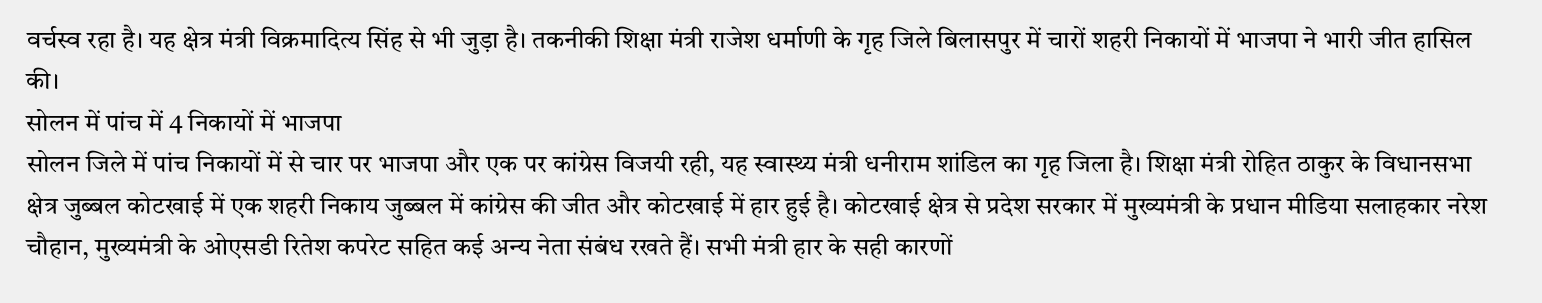वर्चस्व रहा है। यह क्षेत्र मंत्री विक्रमादित्य सिंह से भी जुड़ा है। तकनीकी शिक्षा मंत्री राजेश धर्माणी के गृह जिले बिलासपुर में चारों शहरी निकायों में भाजपा ने भारी जीत हासिल की।
सोलन में पांच में 4 निकायों में भाजपा
सोलन जिले में पांच निकायों में से चार पर भाजपा और एक पर कांग्रेस विजयी रही, यह स्वास्थ्य मंत्री धनीराम शांडिल का गृह जिला है। शिक्षा मंत्री रोहित ठाकुर के विधानसभा क्षेत्र जुब्बल कोटखाई में एक शहरी निकाय जुब्बल में कांग्रेस की जीत और कोटखाई में हार हुई है। कोटखाई क्षेत्र से प्रदेश सरकार में मुख्यमंत्री के प्रधान मीडिया सलाहकार नरेश चौहान, मुख्यमंत्री के ओएसडी रितेश कपरेट सहित कई अन्य नेता संबंध रखते हैं। सभी मंत्री हार के सही कारणों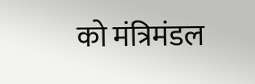को मंत्रिमंडल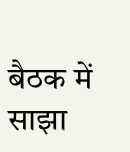बैठक में साझा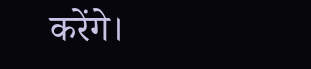करेंगे।